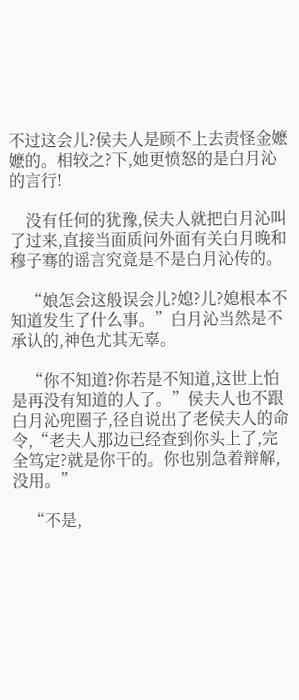不过这会儿?侯夫人是顾不上去责怪金嬷嬷的。相较之?下,她更愤怒的是白月沁的言行!

    没有任何的犹豫,侯夫人就把白月沁叫了过来,直接当面质问外面有关白月晚和穆子骞的谣言究竟是不是白月沁传的。

    “娘怎会这般误会儿?媳?儿?媳根本不知道发生了什么事。”白月沁当然是不承认的,神色尤其无辜。

    “你不知道?你若是不知道,这世上怕是再没有知道的人了。”侯夫人也不跟白月沁兜圈子,径自说出了老侯夫人的命令,“老夫人那边已经查到你头上了,完全笃定?就是你干的。你也别急着辩解,没用。”

    “不是,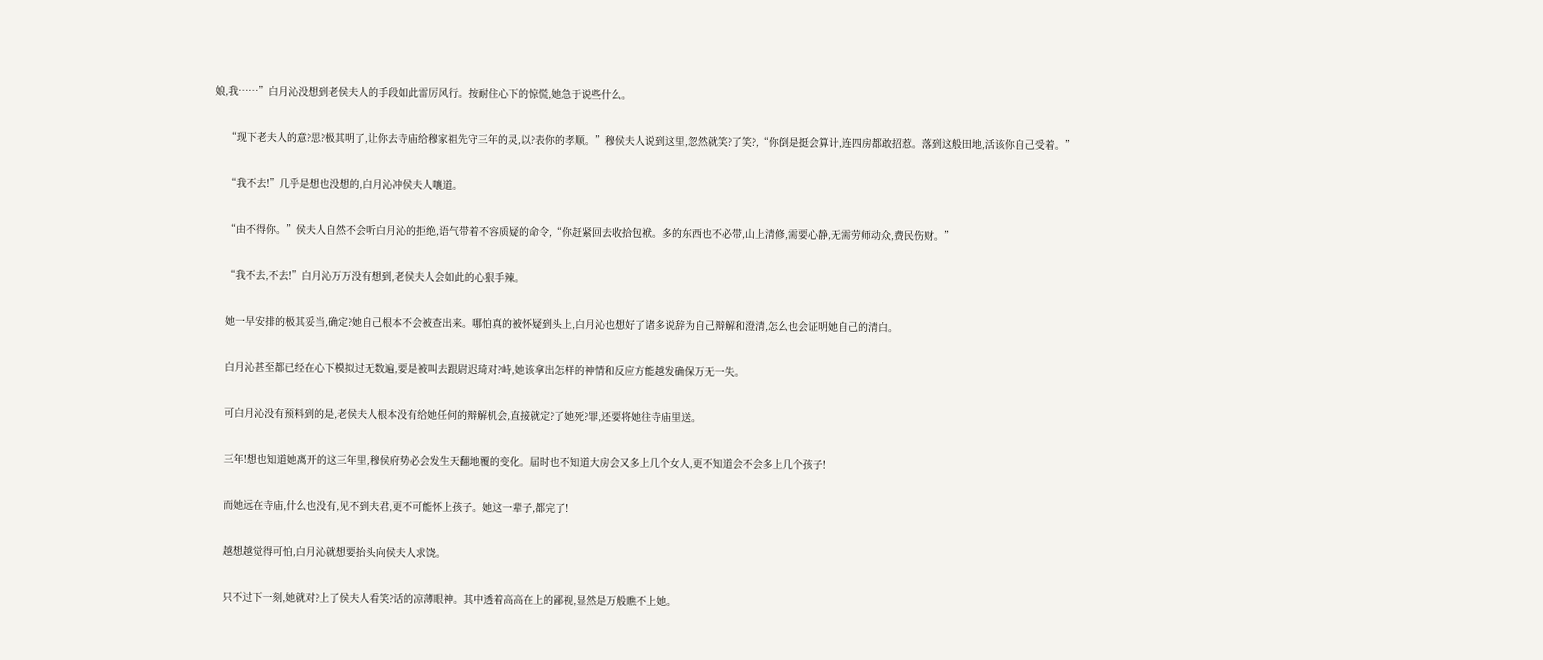娘,我……”白月沁没想到老侯夫人的手段如此雷厉风行。按耐住心下的惊慌,她急于说些什么。

    “现下老夫人的意?思?极其明了,让你去寺庙给穆家祖先守三年的灵,以?表你的孝顺。”穆侯夫人说到这里,忽然就笑?了笑?,“你倒是挺会算计,连四房都敢招惹。落到这般田地,活该你自己受着。”

    “我不去!”几乎是想也没想的,白月沁冲侯夫人嚷道。

    “由不得你。”侯夫人自然不会听白月沁的拒绝,语气带着不容质疑的命令,“你赶紧回去收拾包袱。多的东西也不必带,山上清修,需要心静,无需劳师动众,费民伤财。”

    “我不去,不去!”白月沁万万没有想到,老侯夫人会如此的心狠手辣。

    她一早安排的极其妥当,确定?她自己根本不会被查出来。哪怕真的被怀疑到头上,白月沁也想好了诸多说辞为自己辩解和澄清,怎么也会证明她自己的清白。

    白月沁甚至都已经在心下模拟过无数遍,要是被叫去跟尉迟琦对?峙,她该拿出怎样的神情和反应方能越发确保万无一失。

    可白月沁没有预料到的是,老侯夫人根本没有给她任何的辩解机会,直接就定?了她死?罪,还要将她往寺庙里送。

    三年!想也知道她离开的这三年里,穆侯府势必会发生天翻地覆的变化。届时也不知道大房会又多上几个女人,更不知道会不会多上几个孩子!

    而她远在寺庙,什么也没有,见不到夫君,更不可能怀上孩子。她这一辈子,都完了!

    越想越觉得可怕,白月沁就想要抬头向侯夫人求饶。

    只不过下一刻,她就对?上了侯夫人看笑?话的凉薄眼神。其中透着高高在上的鄙视,显然是万般瞧不上她。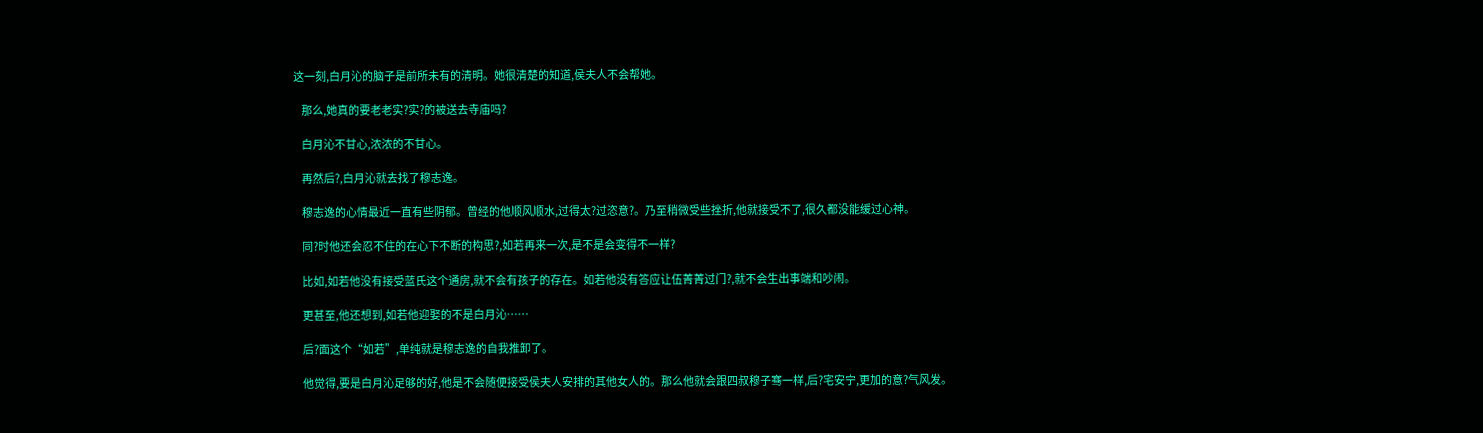这一刻,白月沁的脑子是前所未有的清明。她很清楚的知道,侯夫人不会帮她。

    那么,她真的要老老实?实?的被送去寺庙吗?

    白月沁不甘心,浓浓的不甘心。

    再然后?,白月沁就去找了穆志逸。

    穆志逸的心情最近一直有些阴郁。曾经的他顺风顺水,过得太?过恣意?。乃至稍微受些挫折,他就接受不了,很久都没能缓过心神。

    同?时他还会忍不住的在心下不断的构思?,如若再来一次,是不是会变得不一样?

    比如,如若他没有接受蓝氏这个通房,就不会有孩子的存在。如若他没有答应让伍菁菁过门?,就不会生出事端和吵闹。

    更甚至,他还想到,如若他迎娶的不是白月沁……

    后?面这个“如若”,单纯就是穆志逸的自我推卸了。

    他觉得,要是白月沁足够的好,他是不会随便接受侯夫人安排的其他女人的。那么他就会跟四叔穆子骞一样,后?宅安宁,更加的意?气风发。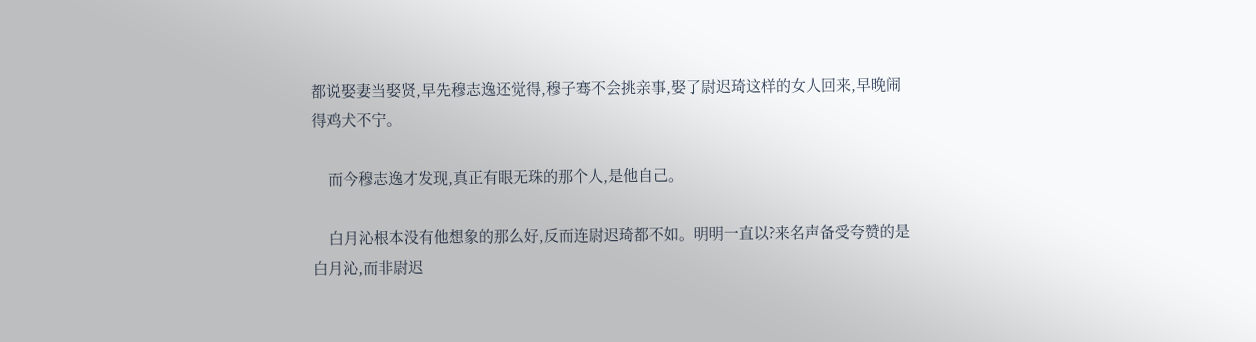都说娶妻当娶贤,早先穆志逸还觉得,穆子骞不会挑亲事,娶了尉迟琦这样的女人回来,早晚闹得鸡犬不宁。

    而今穆志逸才发现,真正有眼无珠的那个人,是他自己。

    白月沁根本没有他想象的那么好,反而连尉迟琦都不如。明明一直以?来名声备受夸赞的是白月沁,而非尉迟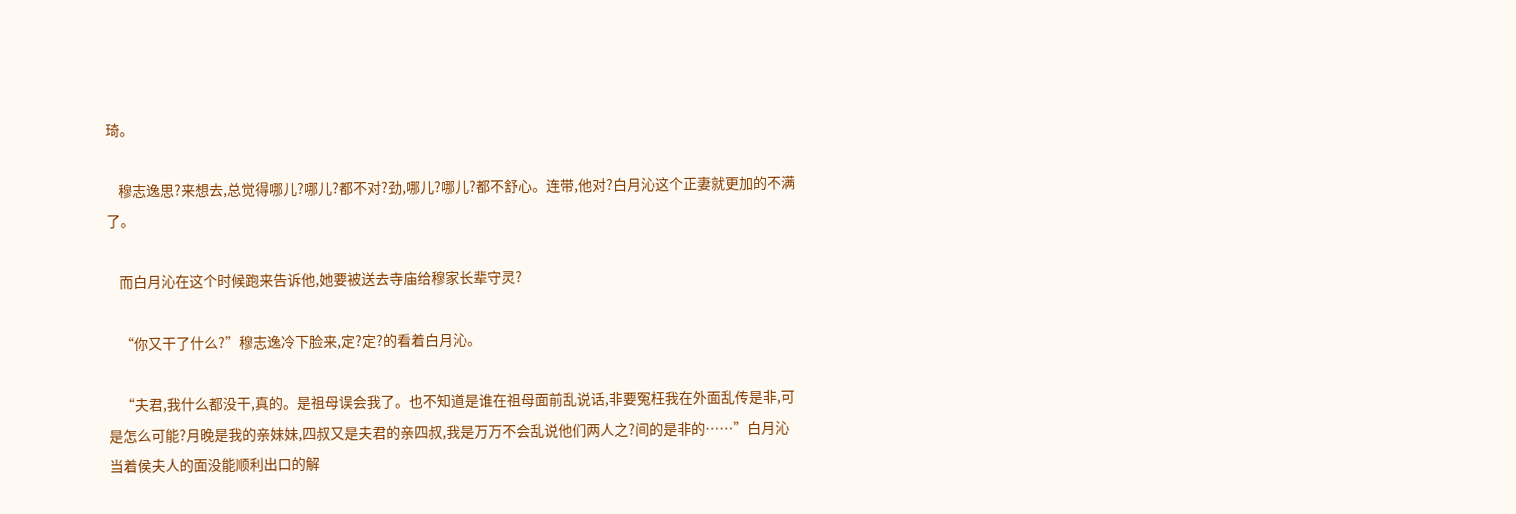琦。

    穆志逸思?来想去,总觉得哪儿?哪儿?都不对?劲,哪儿?哪儿?都不舒心。连带,他对?白月沁这个正妻就更加的不满了。

    而白月沁在这个时候跑来告诉他,她要被送去寺庙给穆家长辈守灵?

    “你又干了什么?”穆志逸冷下脸来,定?定?的看着白月沁。

    “夫君,我什么都没干,真的。是祖母误会我了。也不知道是谁在祖母面前乱说话,非要冤枉我在外面乱传是非,可是怎么可能?月晚是我的亲妹妹,四叔又是夫君的亲四叔,我是万万不会乱说他们两人之?间的是非的……”白月沁当着侯夫人的面没能顺利出口的解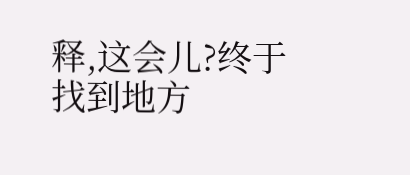释,这会儿?终于找到地方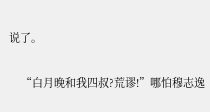说了。

    “白月晚和我四叔?荒谬!”哪怕穆志逸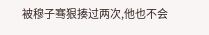被穆子骞狠揍过两次,他也不会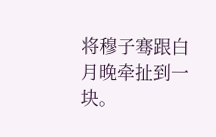将穆子骞跟白月晚牵扯到一块。